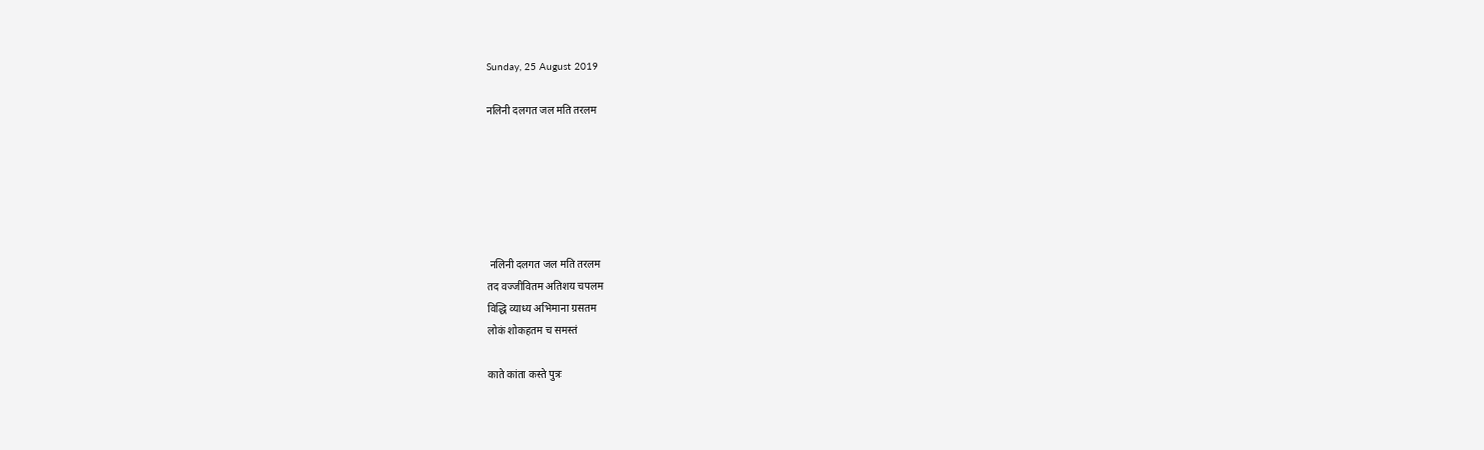Sunday, 25 August 2019

नलिनी दलगत जल मति तरलम






 नलिनी दलगत जल मति तरलम
तद वज्जीवितम अतिशय चपलम
विद्धि व्याध्य अभिमाना ग्रसतम
लोकं शोकहतम च समस्तं

काते कांता कस्ते पुत्रः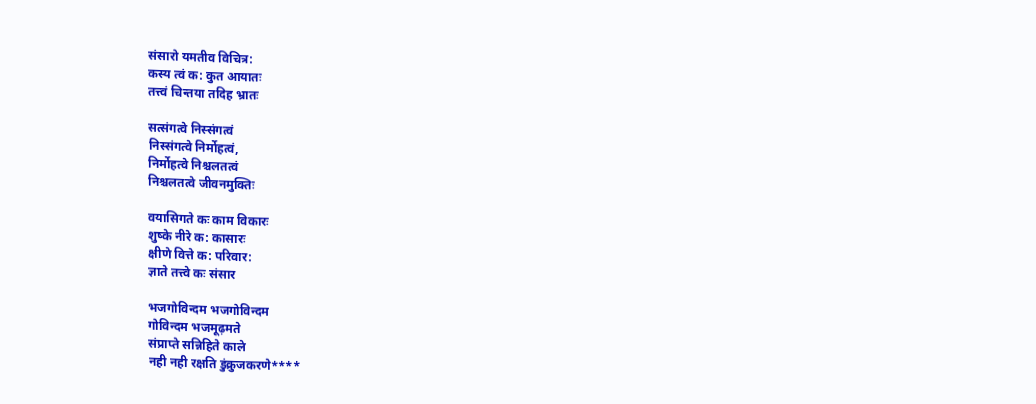संसारो यमतीव विचित्र:
कस्य त्वं क: कुत आयातः
तत्त्वं चिन्तया तदिह भ्रातः

सत्संगत्वे निस्संगत्वं
निस्संगत्वे निर्मोहत्वं,
निर्मोहत्वे निश्चलतत्वं
निश्चलतत्वे जीवनमुक्तिः

वयासिगते कः काम विकारः
शुष्के नीरे क: कासारः
क्षीणे वित्ते क: परिवार:
ज्ञाते तत्त्वे कः संसार

भजगोविन्दम भजगोविन्दम
गोविन्दम भजमूढ़मते
संप्राप्ते सन्निहिते काले
नही नही रक्षति डुंक्रुजकरणे****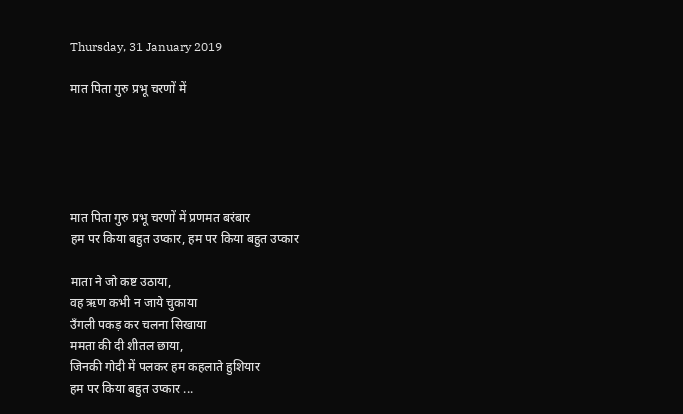Thursday, 31 January 2019

मात पिता गुरु प्रभू चरणों में





मात पिता गुरु प्रभू चरणों में प्रणमत बरंबार
हम पर किया बहुत उप्कार, हम पर किया बहुत उप्कार

माता ने जो कष्ट उठाया,
वह ऋण कभी न जाये चुकाया
उँगली पकड़ कर चलना सिखाया
ममता की दी शीतल छाया,
जिनकी गोदी में पलकर हम कहलाते हुशियार
हम पर किया बहुत उप्कार ...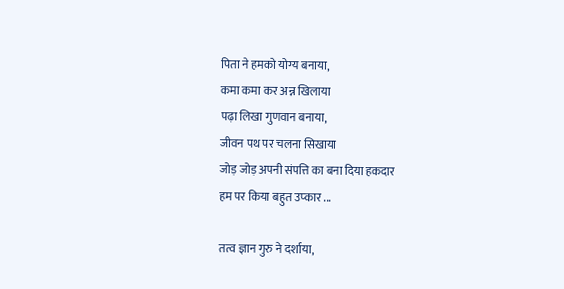पिता ने हमको योग्य बनाया,
कमा कमा कर अन्न खिलाया
पढ़ा लिखा गुणवान बनाया,
जीवन पथ पर चलना सिखाया
जोड़ जोड़ अपनी संपत्ति का बना दिया हकदार
हम पर किया बहुत उप्कार ...

तत्व ज्ञान गुरु ने दर्शाया,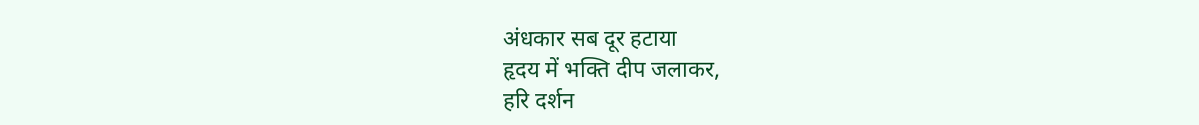अंधकार सब दूर हटाया
हृदय में भक्ति दीप जलाकर,
हरि दर्शन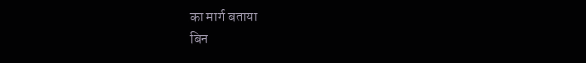का मार्ग बताया
बिन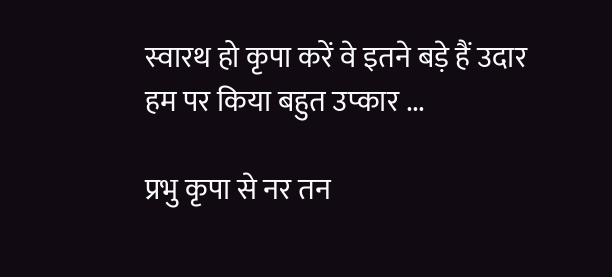स्वारथ हो कृपा करें वे इतने बड़े हैं उदार
हम पर किया बहुत उप्कार ...

प्रभु कृपा से नर तन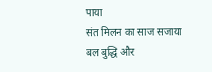पाया
संत मिलन का साज सजाया
बल बुद्धि और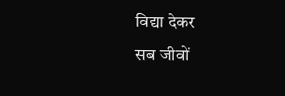विद्या देकर
सब जीवों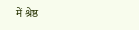में श्रेष्ठ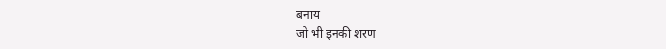बनाय
जो भी इनकी शरण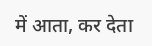में आता, कर देता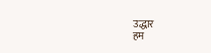उद्धार
हम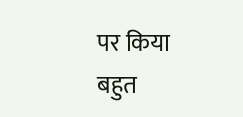पर किया बहुत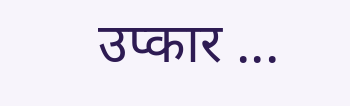उप्कार ...